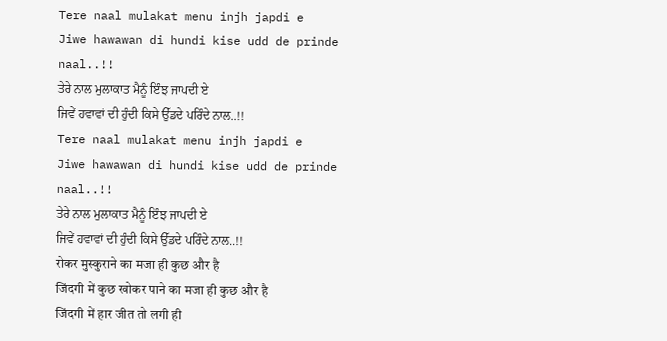Tere naal mulakat menu injh japdi e
Jiwe hawawan di hundi kise udd de prinde naal..!!
ਤੇਰੇ ਨਾਲ ਮੁਲਾਕਾਤ ਮੈਨੂੰ ਇੰਝ ਜਾਪਦੀ ਏ
ਜਿਵੇਂ ਹਵਾਵਾਂ ਦੀ ਹੁੰਦੀ ਕਿਸੇ ਉੱਡਦੇ ਪਰਿੰਦੇ ਨਾਲ..!!
Tere naal mulakat menu injh japdi e
Jiwe hawawan di hundi kise udd de prinde naal..!!
ਤੇਰੇ ਨਾਲ ਮੁਲਾਕਾਤ ਮੈਨੂੰ ਇੰਝ ਜਾਪਦੀ ਏ
ਜਿਵੇਂ ਹਵਾਵਾਂ ਦੀ ਹੁੰਦੀ ਕਿਸੇ ਉੱਡਦੇ ਪਰਿੰਦੇ ਨਾਲ..!!
रोकर मुस्कुराने का मजा ही कुछ और है
जिंदगी में कुछ खोकर पाने का मजा ही कुछ और है
जिंदगी में हार जीत तो लगी ही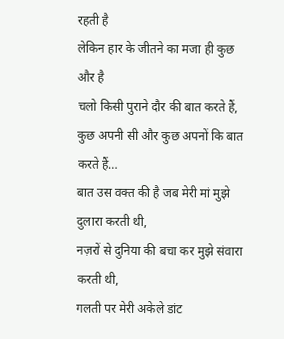रहती है
लेकिन हार के जीतने का मजा ही कुछ और है
चलो किसी पुराने दौर की बात करते हैं,
कुछ अपनी सी और कुछ अपनों कि बात करते हैं…
बात उस वक्त की है जब मेरी मां मुझे दुलारा करती थी,
नज़रों से दुनिया की बचा कर मुझे संवारा करती थी,
गलती पर मेरी अकेले डांट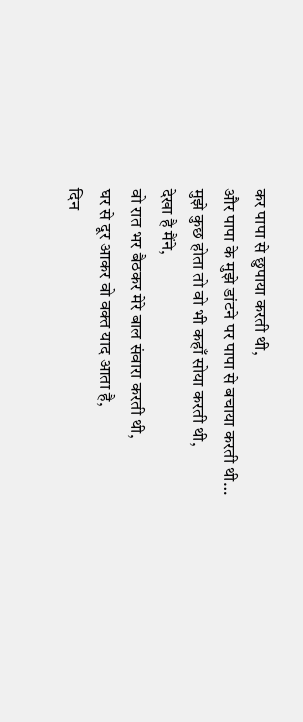कर पापा से छुपाया करती थी,
और पापा के मुझे डांटने पर पापा से बचाया करती थी…
मुझे कुछ होता तो वो भी कहाँ सोया करती थी,
देखा है मैंने,
वो रात भर बैठकर मेरे बाल संवारा करती थी,
घर से दूर आकर वो वक्त याद आता है,
दिन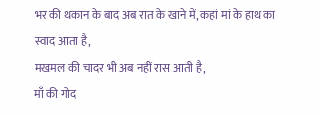भर की थकान के बाद अब रात के खाने में, कहां मां के हाथ का स्वाद आता है,
मखमल की चादर भी अब नहीं रास आती है,
माँ की गोद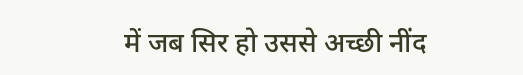में जब सिर हो उससे अच्छी नींद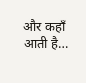और कहाँ आती है…